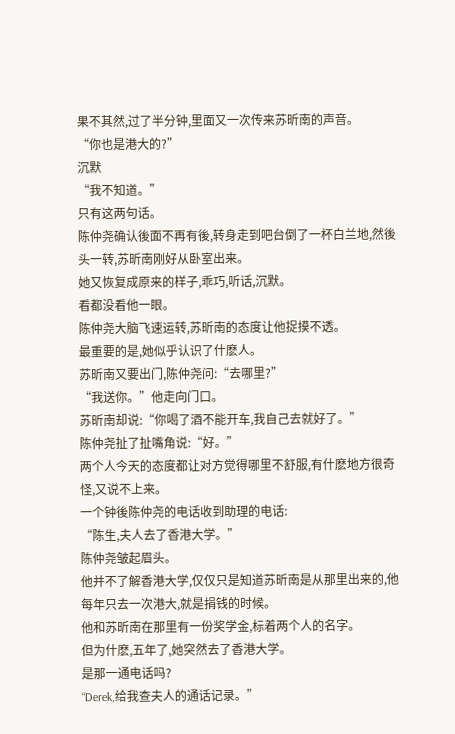果不其然,过了半分钟,里面又一次传来苏昕南的声音。
“你也是港大的?”
沉默
“我不知道。”
只有这两句话。
陈仲尧确认後面不再有後,转身走到吧台倒了一杯白兰地,然後头一转,苏昕南刚好从卧室出来。
她又恢复成原来的样子,乖巧,听话,沉默。
看都没看他一眼。
陈仲尧大脑飞速运转,苏昕南的态度让他捉摸不透。
最重要的是,她似乎认识了什麽人。
苏昕南又要出门,陈仲尧问:“去哪里?”
“我送你。”他走向门口。
苏昕南却说:“你喝了酒不能开车,我自己去就好了。”
陈仲尧扯了扯嘴角说:“好。”
两个人今天的态度都让对方觉得哪里不舒服,有什麽地方很奇怪,又说不上来。
一个钟後陈仲尧的电话收到助理的电话:
“陈生,夫人去了香港大学。”
陈仲尧皱起眉头。
他并不了解香港大学,仅仅只是知道苏昕南是从那里出来的,他每年只去一次港大,就是捐钱的时候。
他和苏昕南在那里有一份奖学金,标着两个人的名字。
但为什麽,五年了,她突然去了香港大学。
是那一通电话吗?
“Derek,给我查夫人的通话记录。”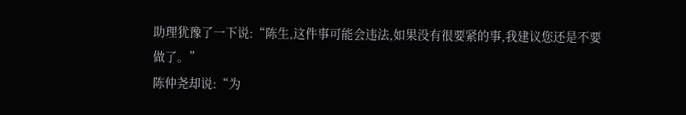助理犹豫了一下说:“陈生,这件事可能会违法,如果没有很要紧的事,我建议您还是不要做了。”
陈仲尧却说:“为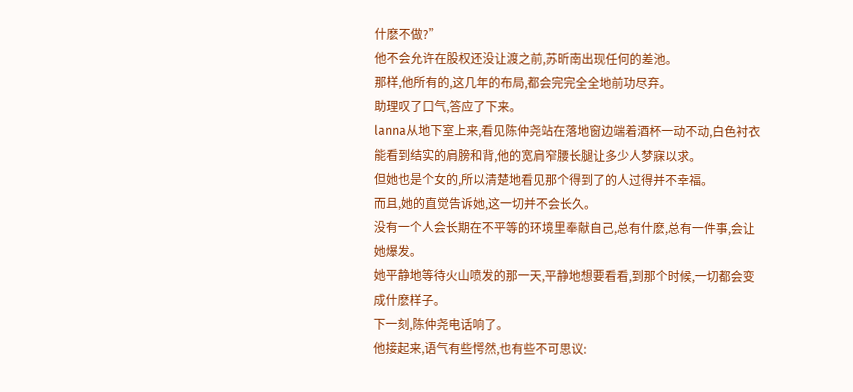什麽不做?”
他不会允许在股权还没让渡之前,苏昕南出现任何的差池。
那样,他所有的,这几年的布局,都会完完全全地前功尽弃。
助理叹了口气,答应了下来。
lanna从地下室上来,看见陈仲尧站在落地窗边端着酒杯一动不动,白色衬衣能看到结实的肩膀和背,他的宽肩窄腰长腿让多少人梦寐以求。
但她也是个女的,所以清楚地看见那个得到了的人过得并不幸福。
而且,她的直觉告诉她,这一切并不会长久。
没有一个人会长期在不平等的环境里奉献自己,总有什麽,总有一件事,会让她爆发。
她平静地等待火山喷发的那一天,平静地想要看看,到那个时候,一切都会变成什麽样子。
下一刻,陈仲尧电话响了。
他接起来,语气有些愕然,也有些不可思议: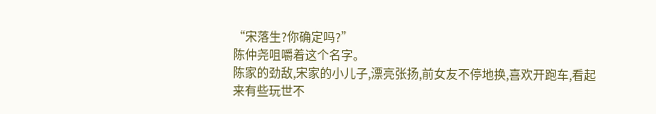“宋落生?你确定吗?”
陈仲尧咀嚼着这个名字。
陈家的劲敌,宋家的小儿子,漂亮张扬,前女友不停地换,喜欢开跑车,看起来有些玩世不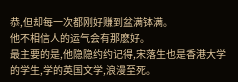恭,但却每一次都刚好赚到盆满钵满。
他不相信人的运气会有那麽好。
最主要的是,他隐隐约约记得,宋落生也是香港大学的学生,学的英国文学,浪漫至死。